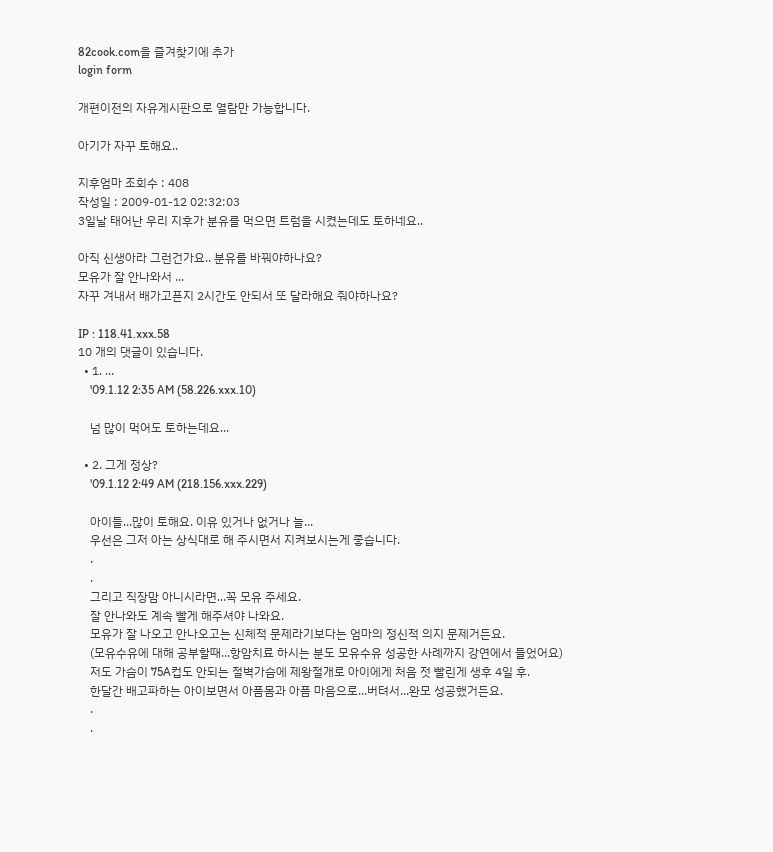82cook.com을 즐겨찾기에 추가
login form

개편이전의 자유게시판으로 열람만 가능합니다.

아기가 자꾸 토해요..

지후엄마 조회수 : 408
작성일 : 2009-01-12 02:32:03
3일날 태어난 우리 지후가 분유를 먹으면 트럼을 시켰는데도 토하네요..

아직 신생아라 그런건가요.. 분유를 바꿔야하나요?
모유가 잘 안나와서 ...
자꾸 겨내서 배가고픈지 2시간도 안되서 또 달라해요 줘야하나요?

IP : 118.41.xxx.58
10 개의 댓글이 있습니다.
  • 1. ...
    '09.1.12 2:35 AM (58.226.xxx.10)

    넘 많이 먹어도 토하는데요...

  • 2. 그게 정상?
    '09.1.12 2:49 AM (218.156.xxx.229)

    아이들...많이 토해요. 이유 있거나 없거나 늘...
    우선은 그저 아는 상식대로 해 주시면서 지켜보시는게 좋습니다.
    .
    .
    그리고 직장맘 아니시라면...꼭 모유 주세요.
    잘 안나와도 계속 빨게 해주셔야 나와요.
    모유가 잘 나오고 안나오고는 신체적 문제라기보다는 엄마의 정신적 의지 문제거든요.
    (모유수유에 대해 공부할때...항암치료 하시는 분도 모유수유 성공한 사례까지 강연에서 들었어요)
    저도 가슴이 75A컵도 안되는 절벽가슴에 제왕절개로 아이에게 처음 젓 빨린게 생후 4일 후.
    한달간 배고파하는 아이보면서 아픔몸과 아픔 마음으로...버텨서...완모 성공했거든요.
    .
    .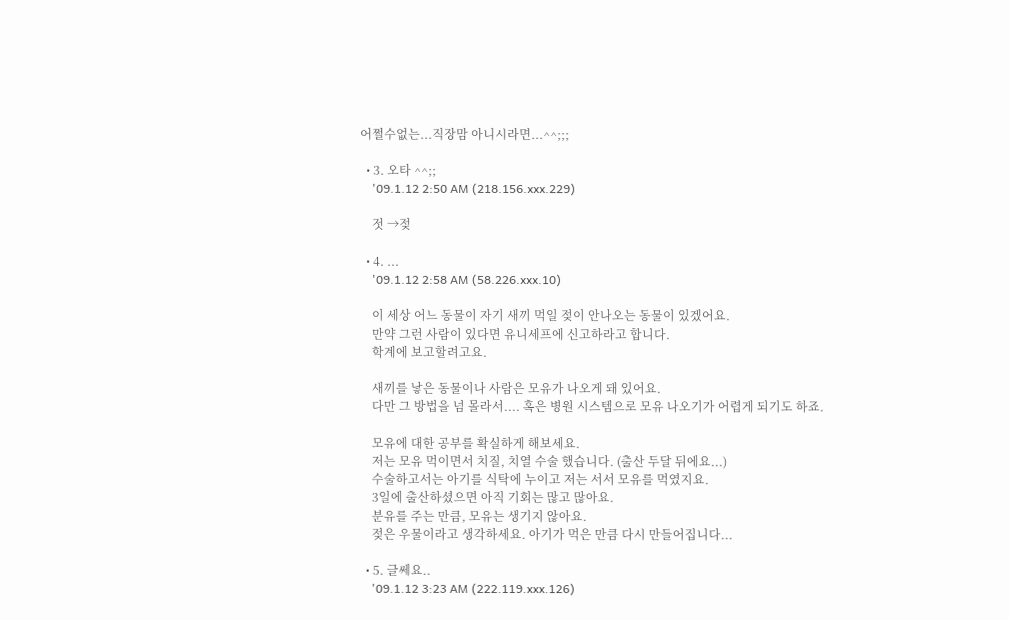어쩔수없는...직장맘 아니시라면...^^;;;

  • 3. 오타 ^^;;
    '09.1.12 2:50 AM (218.156.xxx.229)

    젓 →젖

  • 4. ...
    '09.1.12 2:58 AM (58.226.xxx.10)

    이 세상 어느 동물이 자기 새끼 먹일 젖이 안나오는 동물이 있겠어요.
    만약 그런 사람이 있다면 유니세프에 신고하라고 합니다.
    학계에 보고할려고요.

    새끼를 낳은 동물이나 사람은 모유가 나오게 돼 있어요.
    다만 그 방법을 넘 몰라서.... 혹은 병원 시스템으로 모유 나오기가 어렵게 되기도 하죠.

    모유에 대한 공부를 확실하게 해보세요.
    저는 모유 먹이면서 치질, 치열 수술 했습니다. (출산 두달 뒤에요...)
    수술하고서는 아기를 식탁에 누이고 저는 서서 모유를 먹였지요.
    3일에 출산하셨으면 아직 기회는 많고 많아요.
    분유를 주는 만큼, 모유는 생기지 않아요.
    젖은 우물이라고 생각하세요. 아기가 먹은 만큼 다시 만들어집니다...

  • 5. 글쎄요..
    '09.1.12 3:23 AM (222.119.xxx.126)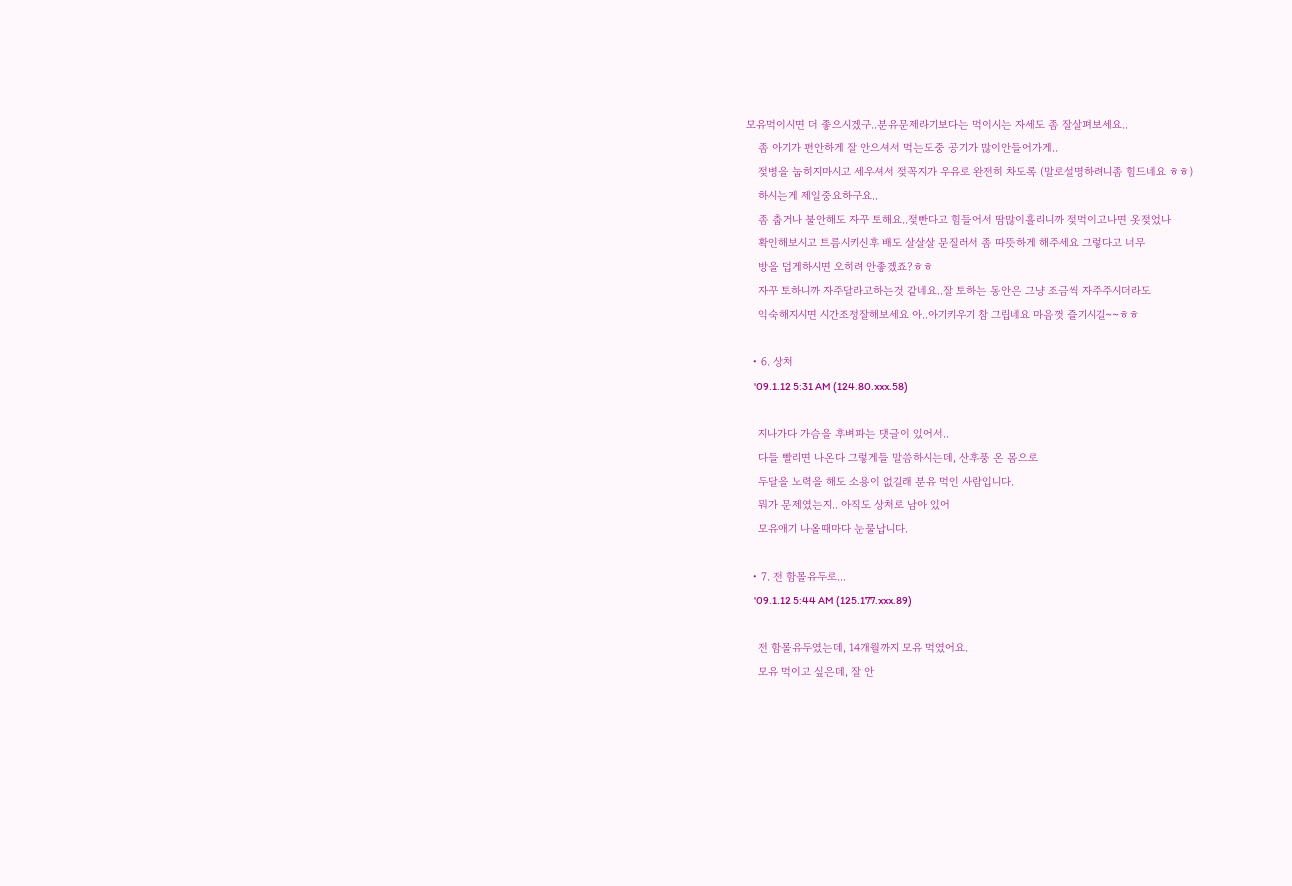모유먹이시면 더 좋으시겠구..분유문제라기보다는 먹이시는 자세도 좀 잘살펴보세요..
    좀 아기가 편안하게 잘 안으셔서 먹는도중 공기가 많이안들어가게..
    젖병을 눕히지마시고 세우셔서 젖꼭지가 우유로 완전히 차도록 (말로설명하려니좀 힘드네요 ㅎㅎ)
    하시는게 제일중요하구요..
    좀 춥거나 불안해도 자꾸 토해요..젖빤다고 힘들어서 땀많이흘리니까 젖먹이고나면 옷젖었나
    확인해보시고 트름시키신후 배도 살살살 문질러서 좀 따뜻하게 해주세요 그렇다고 너무
    방을 덥게하시면 오히려 안좋겠죠?ㅎㅎ
    자꾸 토하니까 자주달라고하는것 같네요..잘 토하는 동안은 그냥 조금씩 자주주시더라도
    익숙해지시면 시간조정잘해보세요 아..아기키우기 참 그립네요 마음껏 즐기시길~~ㅎㅎ

  • 6. 상처
    '09.1.12 5:31 AM (124.80.xxx.58)

    지나가다 가슴을 후벼파는 댓글이 있어서..
    다들 빨리면 나온다 그렇게들 말씀하시는데, 산후풍 온 몸으로
    두달을 노력을 해도 소용이 없길래 분유 먹인 사람입니다.
    뭐가 문제였는지.. 아직도 상처로 남아 있어
    모유애기 나올때마다 눈물납니다.

  • 7. 전 함몰유두로...
    '09.1.12 5:44 AM (125.177.xxx.89)

    전 함몰유두였는데, 14개월까지 모유 먹였어요.
    모유 먹이고 싶은데, 잘 안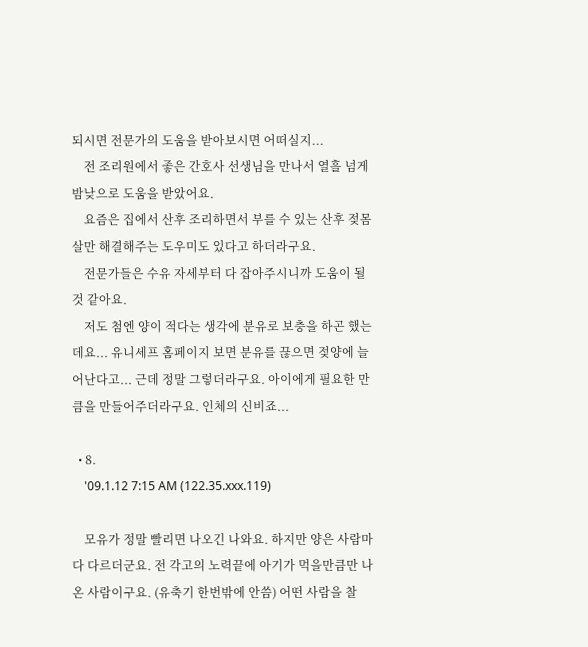되시면 전문가의 도움을 받아보시면 어떠실지...
    전 조리원에서 좋은 간호사 선생님을 만나서 열흘 넘게 밤낮으로 도움을 받았어요.
    요즘은 집에서 산후 조리하면서 부를 수 있는 산후 젖몸살만 해결해주는 도우미도 있다고 하더라구요.
    전문가들은 수유 자세부터 다 잡아주시니까 도움이 될 것 같아요.
    저도 첨엔 양이 적다는 생각에 분유로 보충을 하곤 했는데요... 유니세프 홈페이지 보면 분유를 끊으면 젖양에 늘어난다고... 근데 정말 그렇더라구요. 아이에게 필요한 만큼을 만들어주더라구요. 인체의 신비죠...

  • 8.
    '09.1.12 7:15 AM (122.35.xxx.119)

    모유가 정말 빨리면 나오긴 나와요. 하지만 양은 사람마다 다르더군요. 전 각고의 노력끝에 아기가 먹을만큼만 나온 사람이구요. (유축기 한번밖에 안씀) 어떤 사람을 찰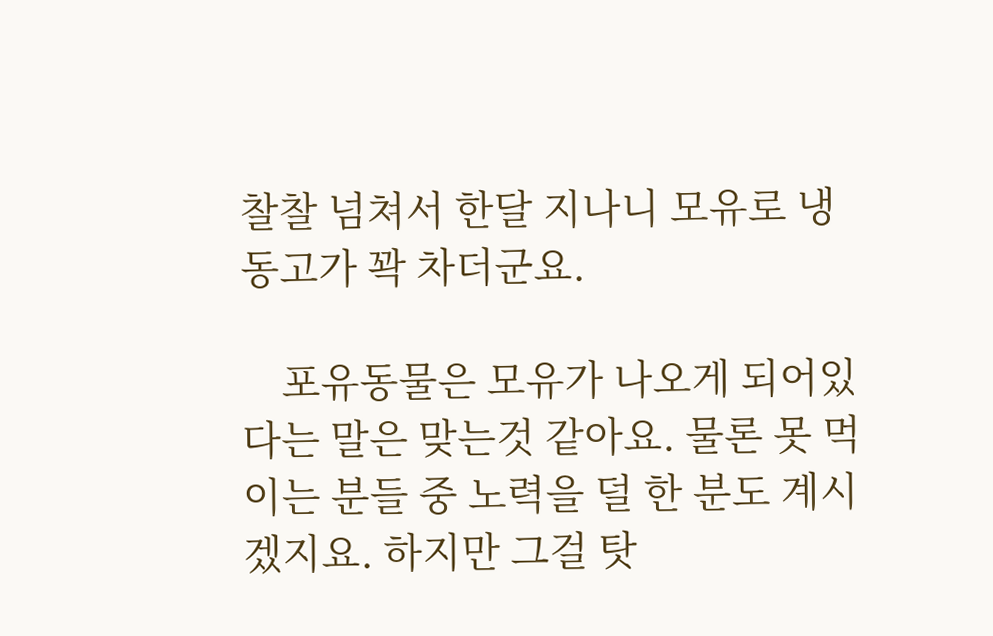찰찰 넘쳐서 한달 지나니 모유로 냉동고가 꽉 차더군요.

    포유동물은 모유가 나오게 되어있다는 말은 맞는것 같아요. 물론 못 먹이는 분들 중 노력을 덜 한 분도 계시겠지요. 하지만 그걸 탓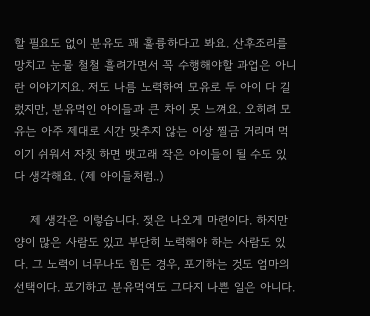할 필요도 없이 분유도 꽤 훌륭하다고 봐요. 산후조리를 망치고 눈물 철철 흘려가면서 꼭 수행해야할 과업은 아니란 이야기지요. 저도 나름 노력하여 모유로 두 아이 다 길렀지만, 분유먹인 아이들과 큰 차이 못 느껴요. 오히려 모유는 아주 제대로 시간 맞추지 않는 이상 찔금 거리며 먹이기 쉬워서 자칫 하면 뱃고래 작은 아이들이 될 수도 있다 생각해요. (제 아이들처럼..)

    제 생각은 이렇습니다. 젖은 나오게 마련이다. 하지만 양이 많은 사람도 있고 부단히 노력해야 하는 사람도 있다. 그 노력이 너무나도 힘든 경우, 포기하는 것도 엄마의 선택이다. 포기하고 분유먹여도 그다지 나쁜 일은 아니다.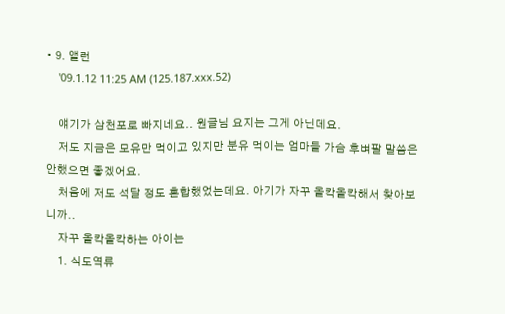• 9. 앨런
    '09.1.12 11:25 AM (125.187.xxx.52)

    얘기가 삼천포로 빠지네요.. 원글님 요지는 그게 아닌데요.
    저도 지금은 모유만 먹이고 있지만 분유 먹이는 엄마들 가슴 후벼팔 말씀은 안했으면 좋겠어요.
    처음에 저도 석달 정도 혼합했었는데요. 아기가 자꾸 올칵올칵해서 찾아보니까..
    자꾸 올칵올칵하는 아이는
    1. 식도역류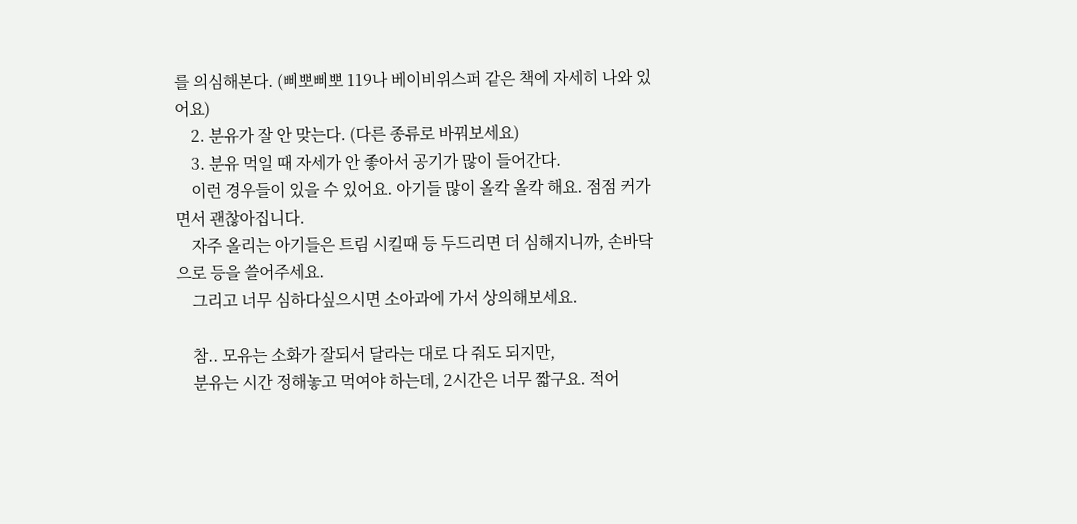를 의심해본다. (삐뽀삐뽀 119나 베이비위스퍼 같은 책에 자세히 나와 있어요)
    2. 분유가 잘 안 맞는다. (다른 종류로 바꿔보세요)
    3. 분유 먹일 때 자세가 안 좋아서 공기가 많이 들어간다.
    이런 경우들이 있을 수 있어요. 아기들 많이 올칵 올칵 해요. 점점 커가면서 괜찮아집니다.
    자주 올리는 아기들은 트림 시킬때 등 두드리면 더 심해지니까, 손바닥으로 등을 쓸어주세요.
    그리고 너무 심하다싶으시면 소아과에 가서 상의해보세요.

    참.. 모유는 소화가 잘되서 달라는 대로 다 줘도 되지만,
    분유는 시간 정해놓고 먹여야 하는데, 2시간은 너무 짧구요. 적어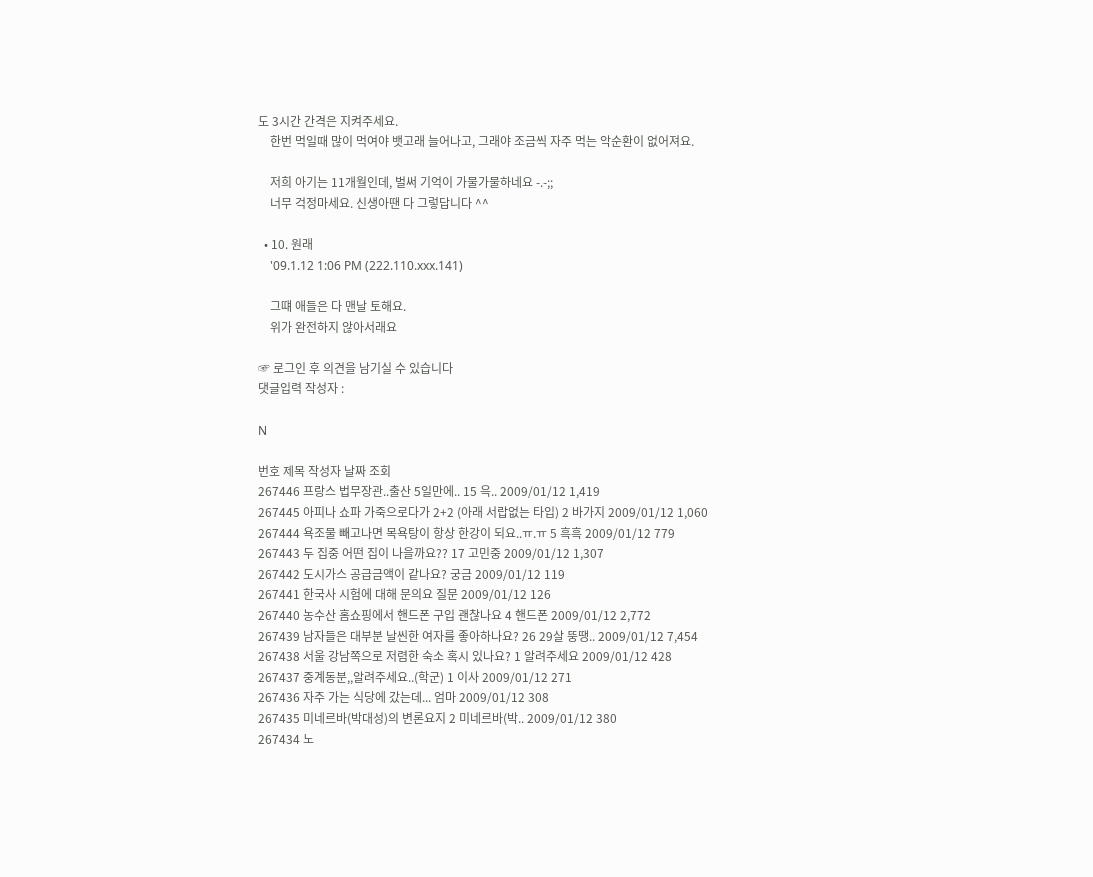도 3시간 간격은 지켜주세요.
    한번 먹일때 많이 먹여야 뱃고래 늘어나고, 그래야 조금씩 자주 먹는 악순환이 없어져요.

    저희 아기는 11개월인데, 벌써 기억이 가물가물하네요 -.-;;
    너무 걱정마세요. 신생아땐 다 그렇답니다 ^^

  • 10. 원래
    '09.1.12 1:06 PM (222.110.xxx.141)

    그떄 애들은 다 맨날 토해요.
    위가 완전하지 않아서래요

☞ 로그인 후 의견을 남기실 수 있습니다
댓글입력 작성자 :

N

번호 제목 작성자 날짜 조회
267446 프랑스 법무장관..출산 5일만에.. 15 윽.. 2009/01/12 1,419
267445 아피나 쇼파 가죽으로다가 2+2 (아래 서랍없는 타입) 2 바가지 2009/01/12 1,060
267444 욕조물 빼고나면 목욕탕이 항상 한강이 되요..ㅠ.ㅠ 5 흑흑 2009/01/12 779
267443 두 집중 어떤 집이 나을까요?? 17 고민중 2009/01/12 1,307
267442 도시가스 공급금액이 같나요? 궁금 2009/01/12 119
267441 한국사 시험에 대해 문의요 질문 2009/01/12 126
267440 농수산 홈쇼핑에서 핸드폰 구입 괜찮나요 4 핸드폰 2009/01/12 2,772
267439 남자들은 대부분 날씬한 여자를 좋아하나요? 26 29살 뚱땡.. 2009/01/12 7,454
267438 서울 강남쪽으로 저렴한 숙소 혹시 있나요? 1 알려주세요 2009/01/12 428
267437 중계동분,,알려주세요..(학군) 1 이사 2009/01/12 271
267436 자주 가는 식당에 갔는데... 엄마 2009/01/12 308
267435 미네르바(박대성)의 변론요지 2 미네르바(박.. 2009/01/12 380
267434 노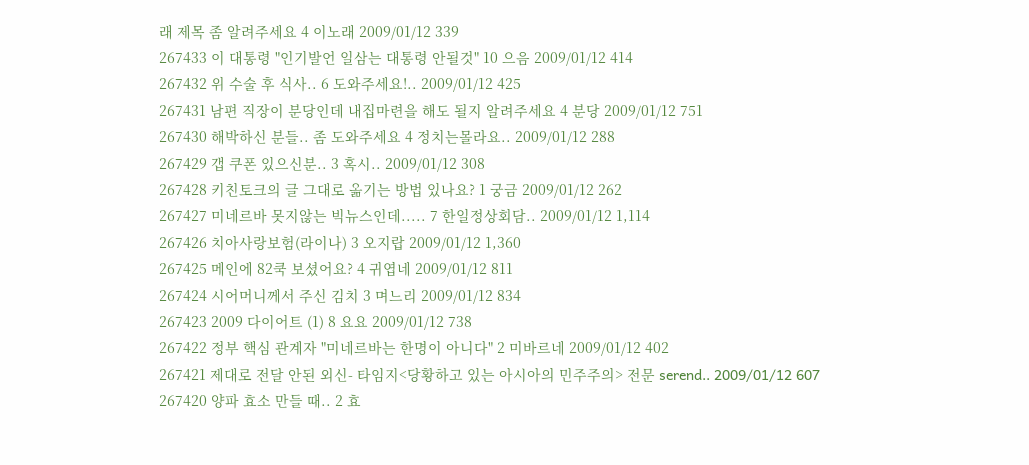래 제목 좀 알려주세요 4 이노래 2009/01/12 339
267433 이 대통령 "인기발언 일삼는 대통령 안될것" 10 으음 2009/01/12 414
267432 위 수술 후 식사.. 6 도와주세요!.. 2009/01/12 425
267431 남편 직장이 분당인데 내집마련을 해도 될지 알려주세요 4 분당 2009/01/12 751
267430 해박하신 분들.. 좀 도와주세요 4 정치는몰라요.. 2009/01/12 288
267429 갭 쿠폰 있으신분.. 3 혹시.. 2009/01/12 308
267428 키친토크의 글 그대로 옮기는 방법 있나요? 1 궁금 2009/01/12 262
267427 미네르바 못지않는 빅뉴스인데..... 7 한일정상회담.. 2009/01/12 1,114
267426 치아사랑보험(라이나) 3 오지랍 2009/01/12 1,360
267425 메인에 82쿡 보셨어요? 4 귀엽네 2009/01/12 811
267424 시어머니께서 주신 김치 3 며느리 2009/01/12 834
267423 2009 다이어트 (1) 8 요요 2009/01/12 738
267422 정부 핵심 관계자 "미네르바는 한명이 아니다" 2 미바르네 2009/01/12 402
267421 제대로 전달 안된 외신- 타임지<당황하고 있는 아시아의 민주주의> 전문 serend.. 2009/01/12 607
267420 양파 효소 만들 때.. 2 효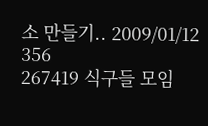소 만들기.. 2009/01/12 356
267419 식구들 모임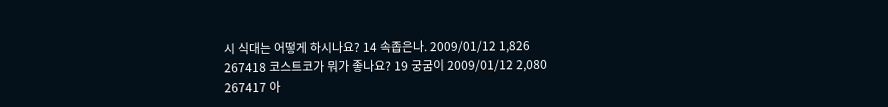시 식대는 어떻게 하시나요? 14 속좁은나. 2009/01/12 1,826
267418 코스트코가 뭐가 좋나요? 19 궁굼이 2009/01/12 2,080
267417 아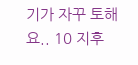기가 자꾸 토해요.. 10 지후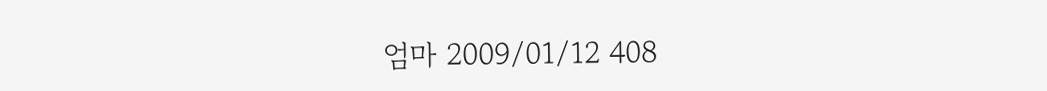엄마 2009/01/12 408